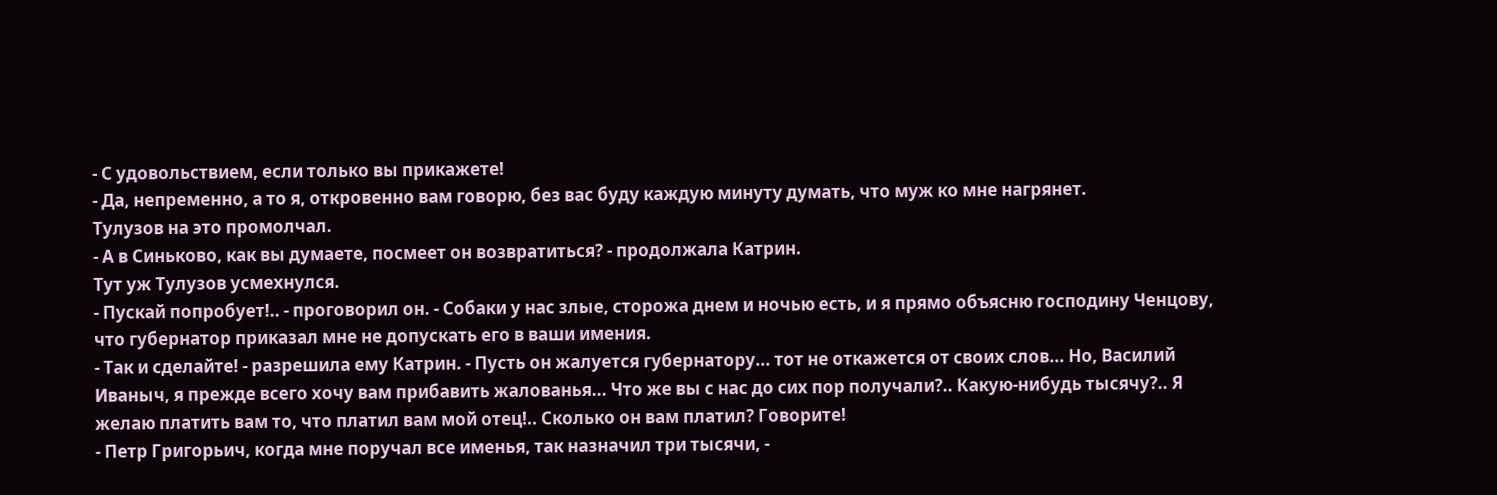- С удовольствием, если только вы прикажете!
- Да, непременно, а то я, откровенно вам говорю, без вас буду каждую минуту думать, что муж ко мне нагрянет.
Тулузов на это промолчал.
- А в Синьково, как вы думаете, посмеет он возвратиться? - продолжала Катрин.
Тут уж Тулузов усмехнулся.
- Пускай попробует!.. - проговорил он. - Собаки у нас злые, сторожа днем и ночью есть, и я прямо объясню господину Ченцову, что губернатор приказал мне не допускать его в ваши имения.
- Так и сделайте! - разрешила ему Катрин. - Пусть он жалуется губернатору... тот не откажется от своих слов... Но, Василий Иваныч, я прежде всего хочу вам прибавить жалованья... Что же вы с нас до сих пор получали?.. Какую-нибудь тысячу?.. Я желаю платить вам то, что платил вам мой отец!.. Сколько он вам платил? Говорите!
- Петр Григорьич, когда мне поручал все именья, так назначил три тысячи, -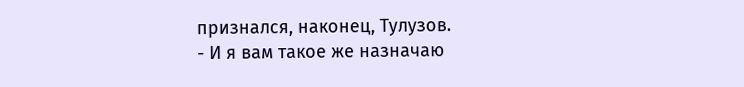признался, наконец, Тулузов.
- И я вам такое же назначаю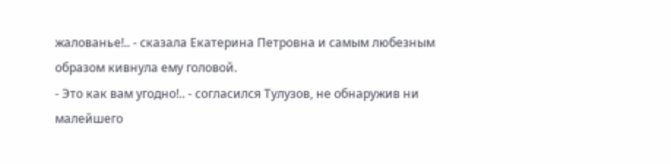жалованье!.. - сказала Екатерина Петровна и самым любезным образом кивнула ему головой.
- Это как вам угодно!.. - согласился Тулузов, не обнаружив ни малейшего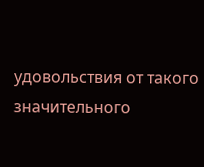удовольствия от такого значительного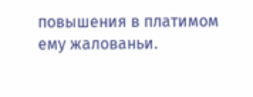повышения в платимом ему жалованьи.